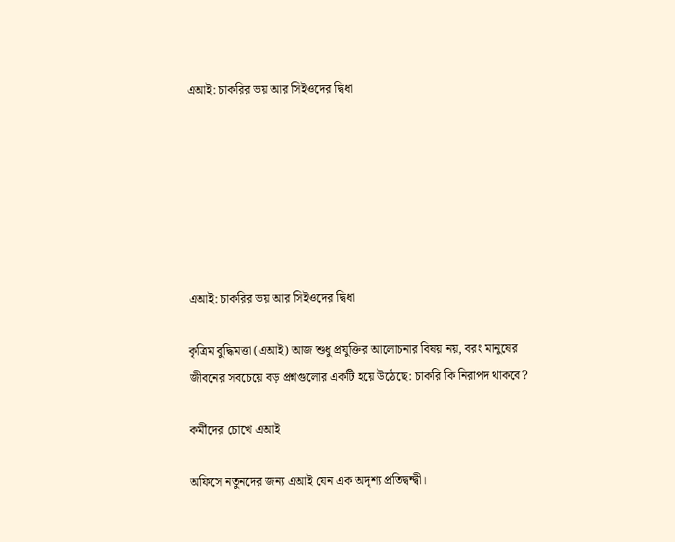এআই: চাকরির ভয় আর সিইওদের দ্বিধা







এআই: চাকরির ভয় আর সিইওদের দ্বিধা

কৃত্রিম বুদ্ধিমত্তা (এআই) আজ শুধু প্রযুক্তির আলোচনার বিষয় নয়, বরং মানুষের জীবনের সবচেয়ে বড় প্রশ্নগুলোর একটি হয়ে উঠেছে: চাকরি কি নিরাপদ থাকবে?

কর্মীদের চোখে এআই

অফিসে নতুনদের জন্য এআই যেন এক অদৃশ্য প্রতিদ্বন্দ্বী।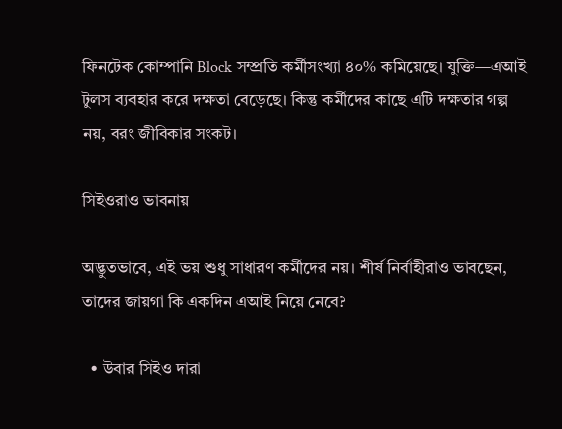ফিনটেক কোম্পানি Block সম্প্রতি কর্মীসংখ্যা ৪০% কমিয়েছে। যুক্তি—এআই টুলস ব্যবহার করে দক্ষতা বেড়েছে। কিন্তু কর্মীদের কাছে এটি দক্ষতার গল্প নয়, বরং জীবিকার সংকট।

সিইওরাও ভাবনায়

অদ্ভুতভাবে, এই ভয় শুধু সাধারণ কর্মীদের নয়। শীর্ষ নির্বাহীরাও ভাবছেন, তাদের জায়গা কি একদিন এআই নিয়ে নেবে?

  • উবার সিইও দারা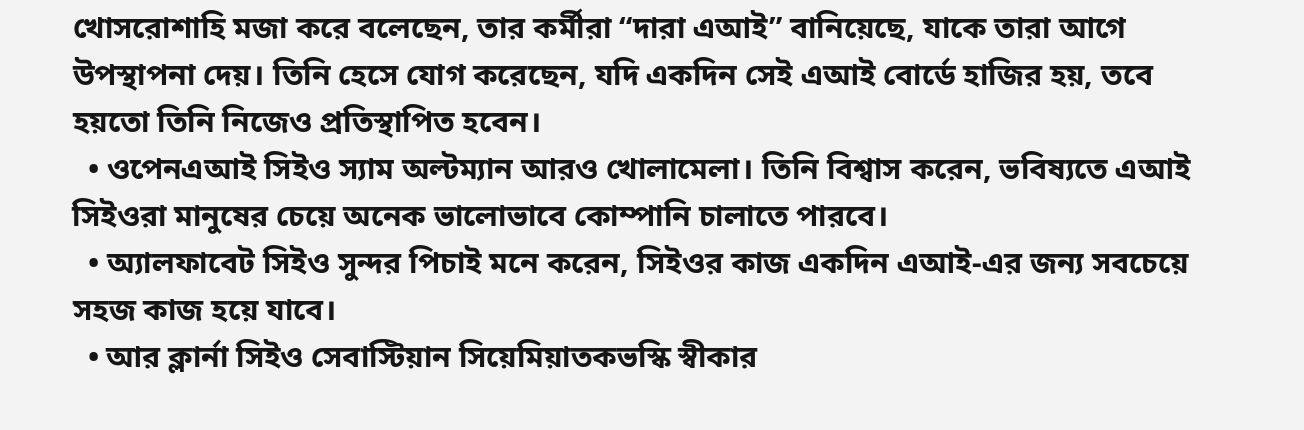খোসরোশাহি মজা করে বলেছেন, তার কর্মীরা “দারা এআই” বানিয়েছে, যাকে তারা আগে উপস্থাপনা দেয়। তিনি হেসে যোগ করেছেন, যদি একদিন সেই এআই বোর্ডে হাজির হয়, তবে হয়তো তিনি নিজেও প্রতিস্থাপিত হবেন।
  • ওপেনএআই সিইও স্যাম অল্টম্যান আরও খোলামেলা। তিনি বিশ্বাস করেন, ভবিষ্যতে এআই সিইওরা মানুষের চেয়ে অনেক ভালোভাবে কোম্পানি চালাতে পারবে।
  • অ্যালফাবেট সিইও সুন্দর পিচাই মনে করেন, সিইওর কাজ একদিন এআই-এর জন্য সবচেয়ে সহজ কাজ হয়ে যাবে।
  • আর ক্লার্না সিইও সেবাস্টিয়ান সিয়েমিয়াতকভস্কি স্বীকার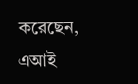করেছেন, এআই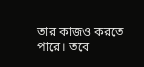তার কাজও করতে পারে। তবে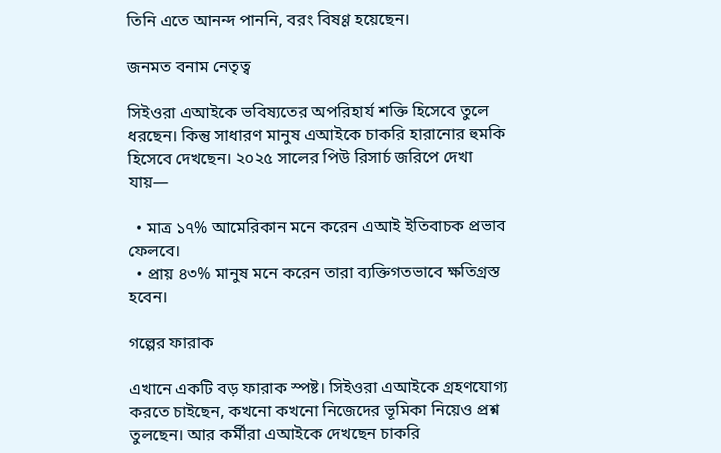তিনি এতে আনন্দ পাননি, বরং বিষণ্ণ হয়েছেন।

জনমত বনাম নেতৃত্ব

সিইওরা এআইকে ভবিষ্যতের অপরিহার্য শক্তি হিসেবে তুলে ধরছেন। কিন্তু সাধারণ মানুষ এআইকে চাকরি হারানোর হুমকি হিসেবে দেখছেন। ২০২৫ সালের পিউ রিসার্চ জরিপে দেখা যায়—

  • মাত্র ১৭% আমেরিকান মনে করেন এআই ইতিবাচক প্রভাব ফেলবে।
  • প্রায় ৪৩% মানুষ মনে করেন তারা ব্যক্তিগতভাবে ক্ষতিগ্রস্ত হবেন।

গল্পের ফারাক

এখানে একটি বড় ফারাক স্পষ্ট। সিইওরা এআইকে গ্রহণযোগ্য করতে চাইছেন, কখনো কখনো নিজেদের ভূমিকা নিয়েও প্রশ্ন তুলছেন। আর কর্মীরা এআইকে দেখছেন চাকরি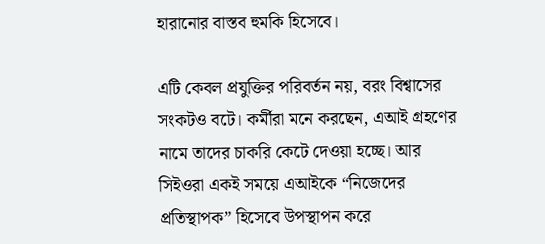হারানোর বাস্তব হুমকি হিসেবে।

এটি কেবল প্রযুক্তির পরিবর্তন নয়, বরং বিশ্বাসের সংকটও বটে। কর্মীরা মনে করছেন, এআই গ্রহণের নামে তাদের চাকরি কেটে দেওয়া হচ্ছে। আর সিইওরা একই সময়ে এআইকে “নিজেদের প্রতিস্থাপক” হিসেবে উপস্থাপন করে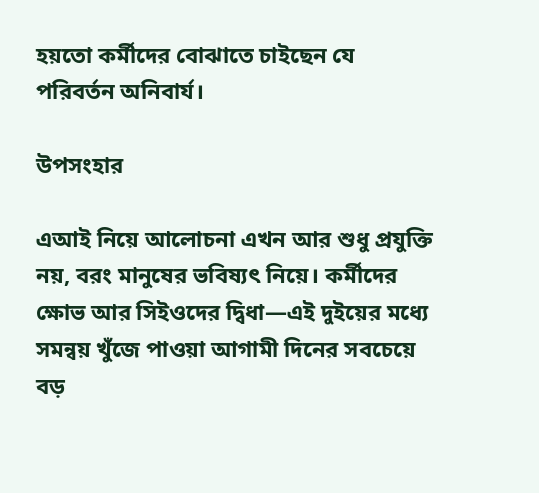হয়তো কর্মীদের বোঝাতে চাইছেন যে পরিবর্তন অনিবার্য।

উপসংহার

এআই নিয়ে আলোচনা এখন আর শুধু প্রযুক্তি নয়, বরং মানুষের ভবিষ্যৎ নিয়ে। কর্মীদের ক্ষোভ আর সিইওদের দ্বিধা—এই দুইয়ের মধ্যে সমন্বয় খুঁজে পাওয়া আগামী দিনের সবচেয়ে বড়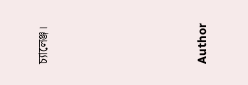চ্যালেঞ্জ।






Author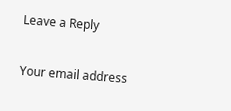Leave a Reply

Your email address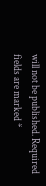will not be published. Required fields are marked *